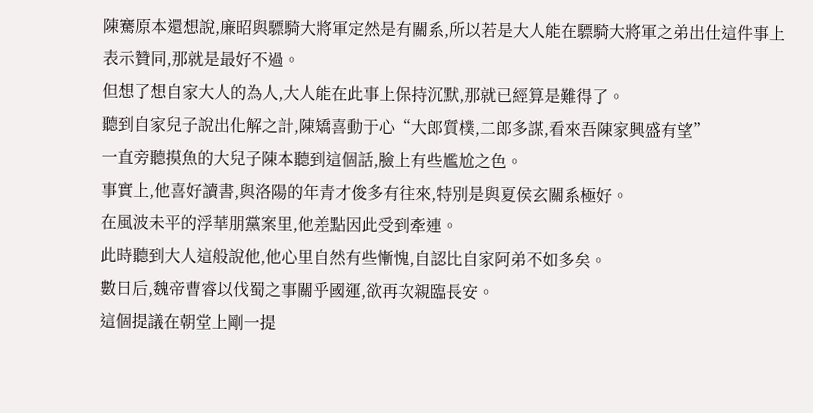陳騫原本還想說,廉昭與驃騎大將軍定然是有關系,所以若是大人能在驃騎大將軍之弟出仕這件事上表示贊同,那就是最好不過。
但想了想自家大人的為人,大人能在此事上保持沉默,那就已經算是難得了。
聽到自家兒子說出化解之計,陳矯喜動于心“大郎質樸,二郎多謀,看來吾陳家興盛有望”
一直旁聽摸魚的大兒子陳本聽到這個話,臉上有些尷尬之色。
事實上,他喜好讀書,與洛陽的年青才俊多有往來,特別是與夏侯玄關系極好。
在風波未平的浮華朋黨案里,他差點因此受到牽連。
此時聽到大人這般說他,他心里自然有些慚愧,自認比自家阿弟不如多矣。
數日后,魏帝曹睿以伐蜀之事關乎國運,欲再次親臨長安。
這個提議在朝堂上剛一提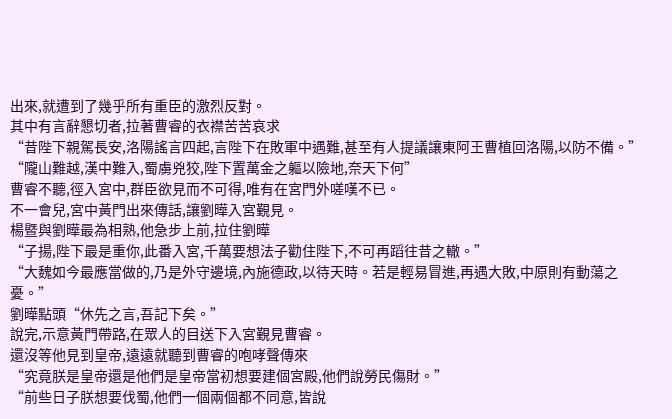出來,就遭到了幾乎所有重臣的激烈反對。
其中有言辭懇切者,拉著曹睿的衣襟苦苦哀求
“昔陛下親駕長安,洛陽謠言四起,言陛下在敗軍中遇難,甚至有人提議讓東阿王曹植回洛陽,以防不備。”
“隴山難越,漢中難入,蜀虜兇狡,陛下置萬金之軀以險地,奈天下何”
曹睿不聽,徑入宮中,群臣欲見而不可得,唯有在宮門外嗟嘆不已。
不一會兒,宮中黃門出來傳話,讓劉曄入宮覲見。
楊暨與劉曄最為相熟,他急步上前,拉住劉曄
“子揚,陛下最是重你,此番入宮,千萬要想法子勸住陛下,不可再蹈往昔之轍。”
“大魏如今最應當做的,乃是外守邊境,內施德政,以待天時。若是輕易冒進,再遇大敗,中原則有動蕩之憂。”
劉曄點頭“休先之言,吾記下矣。”
說完,示意黃門帶路,在眾人的目送下入宮覲見曹睿。
還沒等他見到皇帝,遠遠就聽到曹睿的咆哮聲傳來
“究竟朕是皇帝還是他們是皇帝當初想要建個宮殿,他們說勞民傷財。”
“前些日子朕想要伐蜀,他們一個兩個都不同意,皆說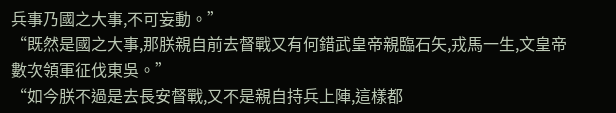兵事乃國之大事,不可妄動。”
“既然是國之大事,那朕親自前去督戰又有何錯武皇帝親臨石矢,戎馬一生,文皇帝數次領軍征伐東吳。”
“如今朕不過是去長安督戰,又不是親自持兵上陣,這樣都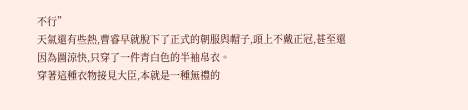不行”
天氣還有些熱,曹睿早就脫下了正式的朝服與帽子,頭上不戴正冠,甚至還因為圖涼快,只穿了一件青白色的半袖帛衣。
穿著這種衣物接見大臣,本就是一種無禮的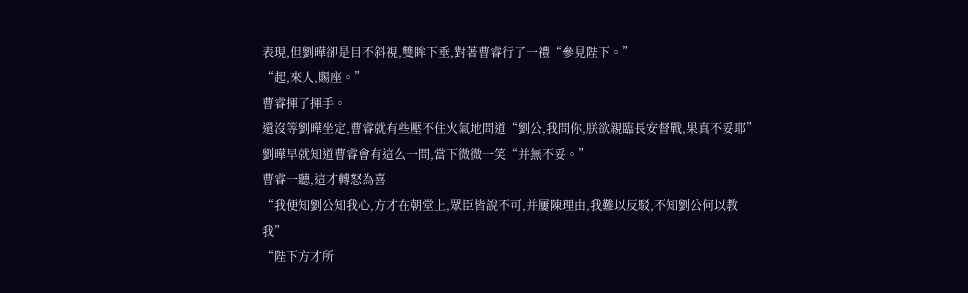表現,但劉曄卻是目不斜視,雙眸下垂,對著曹睿行了一禮“參見陛下。”
“起,來人,賜座。”
曹睿揮了揮手。
還沒等劉曄坐定,曹睿就有些壓不住火氣地問道“劉公,我問你,朕欲親臨長安督戰,果真不妥耶”
劉曄早就知道曹睿會有這么一問,當下微微一笑“并無不妥。”
曹睿一聽,這才轉怒為喜
“我便知劉公知我心,方才在朝堂上,眾臣皆說不可,并屢陳理由,我難以反駁,不知劉公何以教我”
“陛下方才所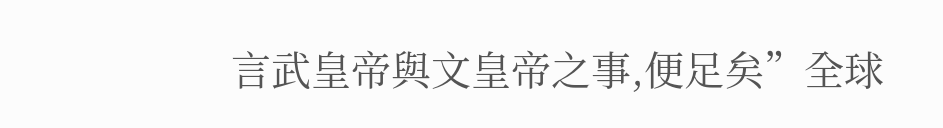言武皇帝與文皇帝之事,便足矣”全球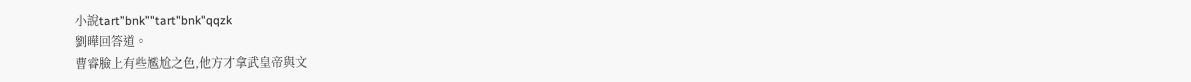小說tart”bnk”"tart"bnk"qqzk
劉曄回答道。
曹睿臉上有些尷尬之色,他方才拿武皇帝與文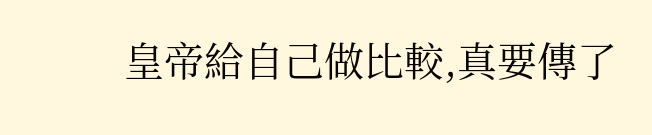皇帝給自己做比較,真要傳了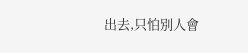出去,只怕別人會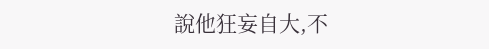說他狂妄自大,不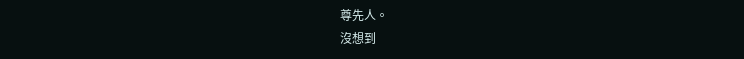尊先人。
沒想到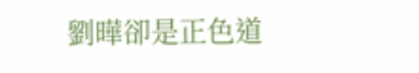劉曄卻是正色道